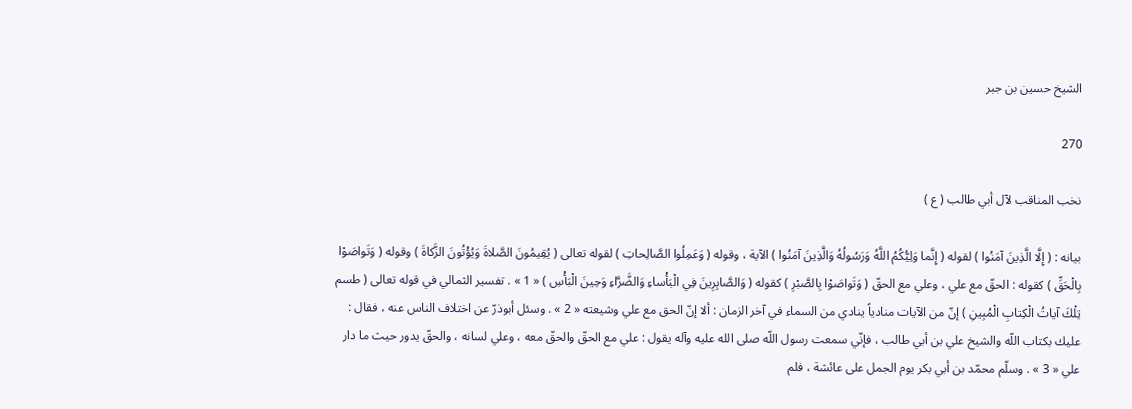الشيخ حسين بن جبر

270

نخب المناقب لآل أبي طالب ( ع )

بيانه : ( إِلَّا الَّذِينَ آمَنُوا ) لقوله ( إِنَّما وَلِيُّكُمُ اللَّهُ وَرَسُولُهُ وَالَّذِينَ آمَنُوا ) الآية ، وقوله ( وَعَمِلُوا الصَّالِحاتِ ) لقوله تعالى ( يُقِيمُونَ الصَّلاةَ وَيُؤْتُونَ الزَّكاةَ ) وقوله ( وَتَواصَوْا بِالْحَقِّ ) كقوله : الحقّ مع علي ، وعلي مع الحقّ ( وَتَواصَوْا بِالصَّبْرِ ) كقوله ( وَالصَّابِرِينَ فِي الْبَأْساءِ وَالضَّرَّاءِ وَحِينَ الْبَأْسِ ) « 1 » . تفسير الثمالي في قوله تعالى ( طسم تِلْكَ آياتُ الْكِتابِ الْمُبِينِ ) إنّ من الآيات منادياً ينادي من السماء في آخر الزمان : ألا إنّ الحق مع علي وشيعته « 2 » . وسئل أبوذرّ عن اختلاف الناس عنه ، فقال : عليك بكتاب اللّه والشيخ علي بن أبي طالب ، فإنّي سمعت رسول اللّه صلى الله عليه وآله يقول : علي مع الحقّ والحقّ معه ، وعلي لسانه ، والحقّ يدور حيث ما دار علي « 3 » . وسلّم محمّد بن أبي بكر يوم الجمل على عائشة ، فلم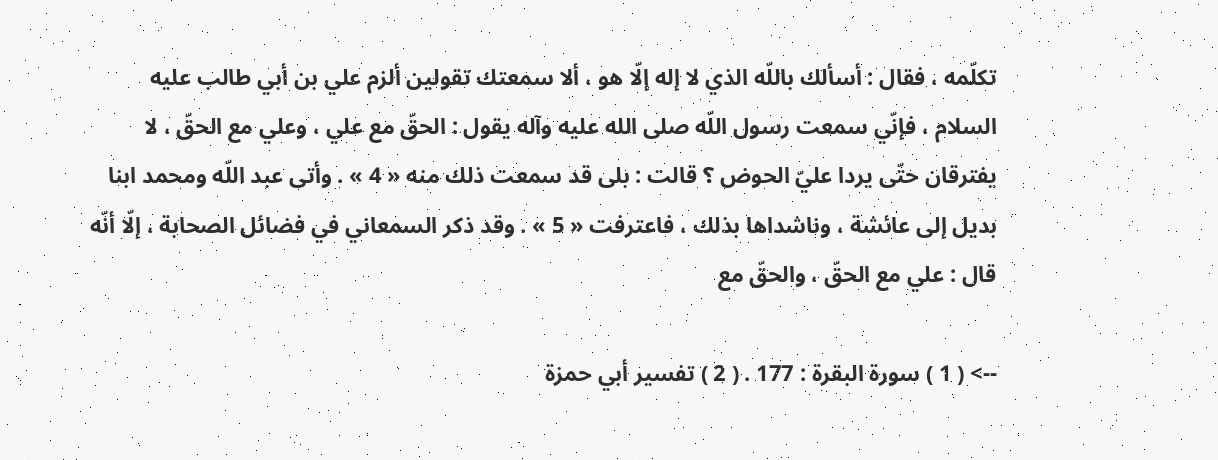تكلّمه ، فقال : أسألك باللّه الذي لا إله إلّا هو ، ألا سمعتك تقولين ألزم علي بن أبي طالب عليه السلام ، فإنّي سمعت رسول اللّه صلى الله عليه وآله يقول : الحقّ مع علي ، وعلي مع الحقّ ، لا يفترقان حتّى يردا عليّ الحوض ؟ قالت : بلى قد سمعت ذلك منه « 4 » . وأتى عبد اللّه ومحمد ابنا بديل إلى عائشة ، وناشداها بذلك ، فاعترفت « 5 » . وقد ذكر السمعاني في فضائل الصحابة ، إلّا أنّه قال : علي مع الحقّ ، والحقّ مع

--> ( 1 ) سورة البقرة : 177 . ( 2 ) تفسير أبي حمزة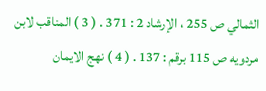الثمالي ص 255 ، الإرشاد 2 : 371 . ( 3 ) المناقب لابن مردويه ص 115 برقم : 137 . ( 4 ) نهج الايمان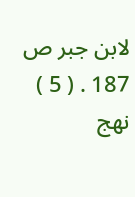لابن جبر ص 187 . ( 5 ) نهج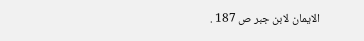الايمان لابن جبر ص 187 .